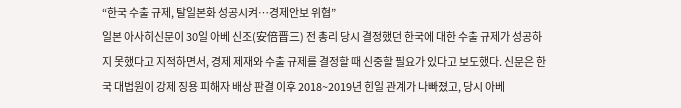“한국 수출 규제, 탈일본화 성공시켜…경제안보 위협”
일본 아사히신문이 30일 아베 신조(安倍晋三) 전 총리 당시 결정했던 한국에 대한 수출 규제가 성공하지 못했다고 지적하면서, 경제 제재와 수출 규제를 결정할 때 신중할 필요가 있다고 보도했다. 신문은 한국 대법원이 강제 징용 피해자 배상 판결 이후 2018~2019년 힌일 관계가 나빠졌고, 당시 아베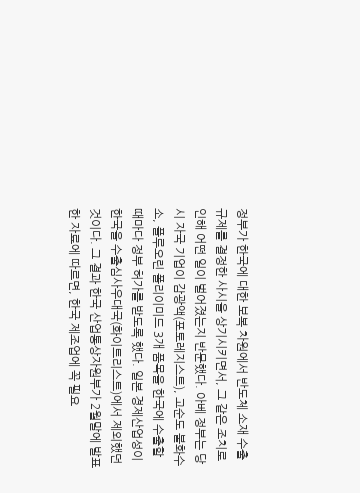정부가 한국에 대한 보복 차원에서 반도체 소재 수출 규제를 결정한 사시을 상기시키면서, 그 같은 조치로 인해 어떤 일이 벌어졌는지 반문했다. 아베 정부는 당시 자국 기업이 감광액(포토레지스트), 고순도 불화수소, 플루오린 폴리이미드 3개 품목을 한국에 수출할 때마다 정부 허가를 받도록 했다. 일본 경제산업성이 한국을 수출심사우대국(화이트리스트)에서 제외했던 것이다. 그 결과 한국 산업통상자원부가 2월말에 발표한 자료에 따르면, 한국 제조업에 꼭 필요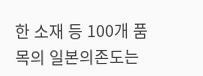한 소재 등 100개 품목의 일본의존도는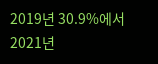2019년 30.9%에서 2021년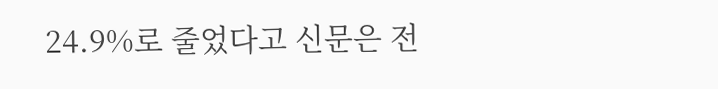24.9%로 줄었다고 신문은 전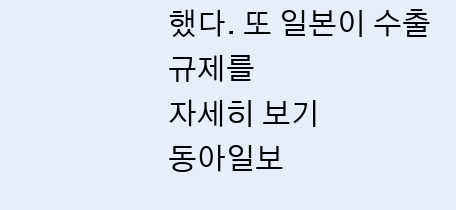했다. 또 일본이 수출 규제를
자세히 보기
동아일보